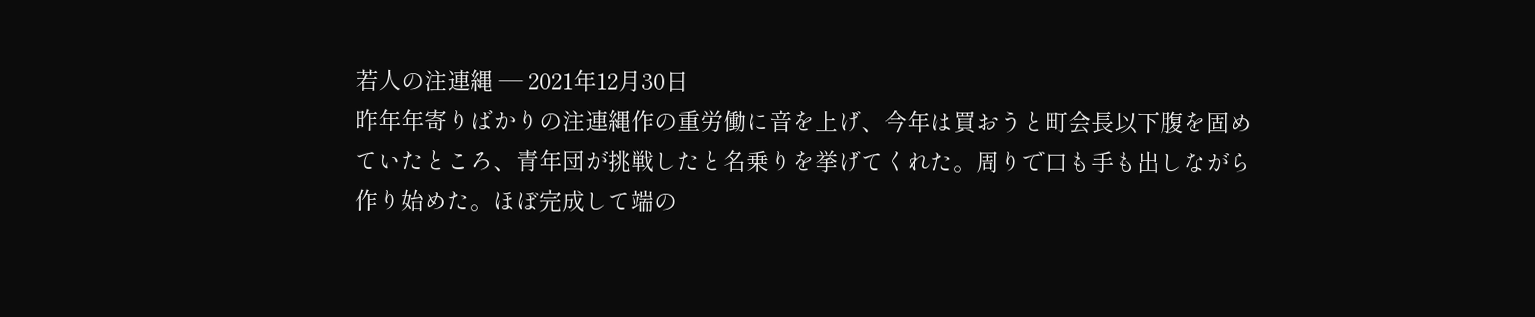若人の注連縄 ― 2021年12月30日
昨年年寄りばかりの注連縄作の重労働に音を上げ、今年は買おうと町会長以下腹を固めていたところ、青年団が挑戦したと名乗りを挙げてくれた。周りで口も手も出しながら作り始めた。ほぼ完成して端の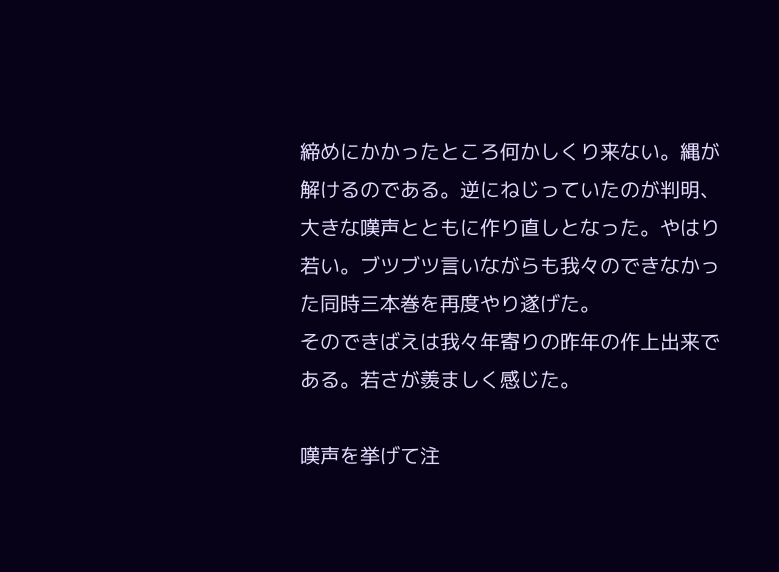締めにかかったところ何かしくり来ない。縄が解けるのである。逆にねじっていたのが判明、大きな嘆声とともに作り直しとなった。やはり若い。ブツブツ言いながらも我々のできなかった同時三本巻を再度やり遂げた。
そのできばえは我々年寄りの昨年の作上出来である。若さが羨ましく感じた。

嘆声を挙げて注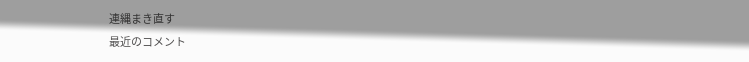連縄まき直す
最近のコメント